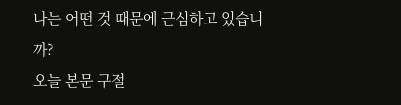나는 어떤 것 때문에 근심하고 있습니까?
오늘 본문 구절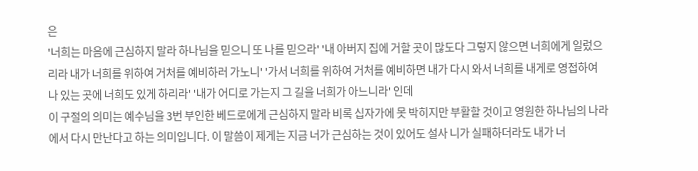은
'너희는 마음에 근심하지 말라 하나님을 믿으니 또 나를 믿으라' '내 아버지 집에 거할 곳이 많도다 그렇지 않으면 너희에게 일렀으리라 내가 너희를 위하여 거처를 예비하러 가노니' '가서 너희를 위하여 거처를 예비하면 내가 다시 와서 너희를 내게로 영접하여 나 있는 곳에 너희도 있게 하리라' '내가 어디로 가는지 그 길을 너희가 아느니라' 인데
이 구절의 의미는 예수님을 3번 부인한 베드로에게 근심하지 말라 비록 십자가에 못 박히지만 부활할 것이고 영원한 하나님의 나라에서 다시 만난다고 하는 의미입니다. 이 말씀이 제게는 지금 너가 근심하는 것이 있어도 설사 니가 실패하더라도 내가 너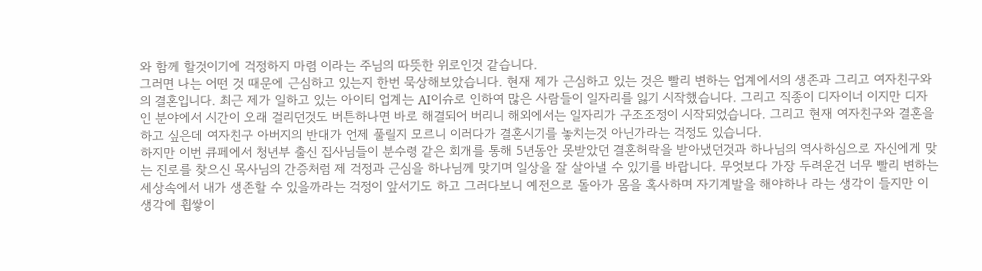와 함께 할것이기에 걱정하지 마렴 이라는 주님의 따뜻한 위로인것 같습니다.
그러면 나는 어떤 것 때문에 근심하고 있는지 한번 묵상해보았습니다. 현재 제가 근심하고 있는 것은 빨리 변하는 업계에서의 생존과 그리고 여자친구와의 결혼입니다. 최근 제가 일하고 있는 아이티 업계는 AI이슈로 인하여 많은 사람들이 일자리를 잃기 시작했습니다. 그리고 직종이 디자이너 이지만 디자인 분야에서 시간이 오래 걸리던것도 버튼하나면 바로 해결되어 버리니 해외에서는 일자리가 구조조정이 시작되었습니다. 그리고 현재 여자친구와 결혼을 하고 싶은데 여자친구 아버지의 반대가 언제 풀릴지 모르니 이러다가 결혼시기를 놓치는것 아닌가라는 걱정도 있습니다.
하지만 이번 큐페에서 청년부 출신 집사님들이 분수령 같은 회개를 통해 5년동안 못받았던 결혼허락을 받아냈던것과 하나님의 역사하심으로 자신에게 맞는 진로를 찾으신 목사님의 간증처럼 제 걱정과 근심을 하나님께 맞기며 일상을 잘 살아낼 수 있기를 바랍니다. 무엇보다 가장 두려운건 너무 빨리 변하는 세상속에서 내가 생존할 수 있을까라는 걱정이 앞서기도 하고 그러다보니 예전으로 돌아가 몸을 혹사하며 자기계발을 해야하나 라는 생각이 들지만 이 생각에 휩쌓이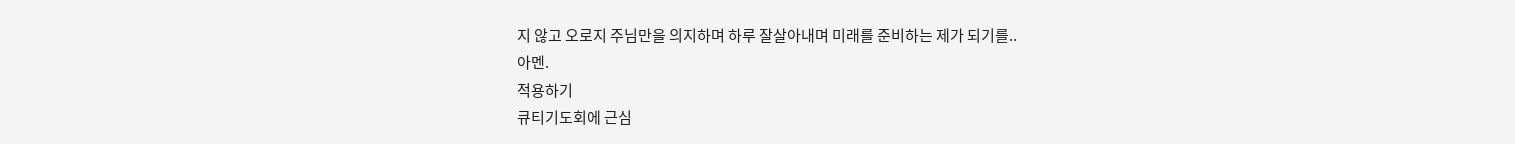지 않고 오로지 주님만을 의지하며 하루 잘살아내며 미래를 준비하는 제가 되기를..
아멘.
적용하기
큐티기도회에 근심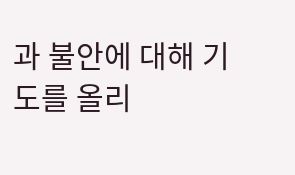과 불안에 대해 기도를 올리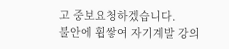고 중보요청하겠습니다.
불안에 휩쌓여 자기계발 강의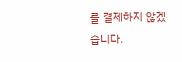를 결제하지 않겠습니다.